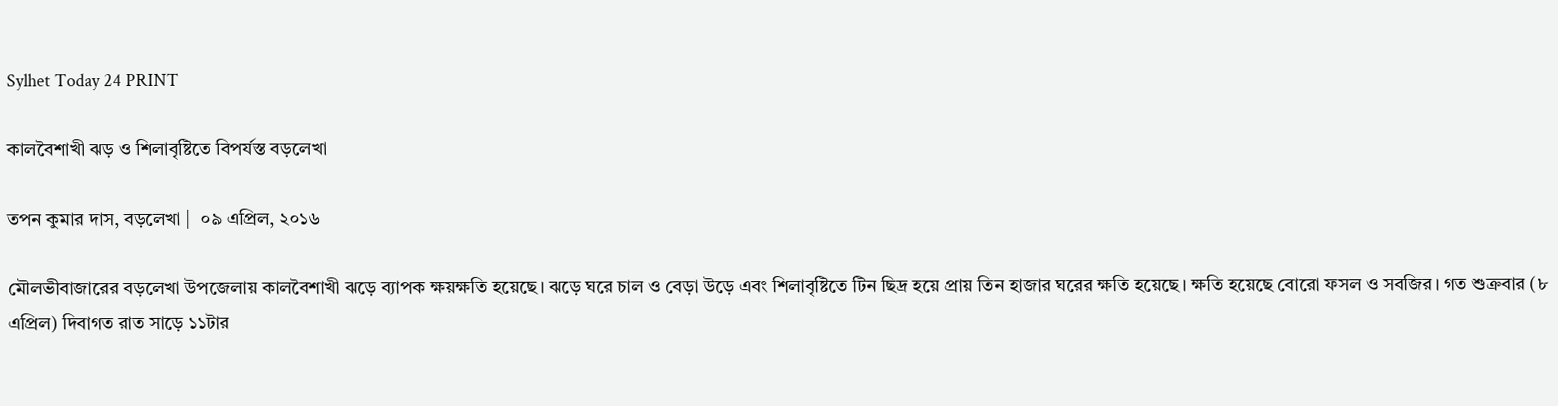Sylhet Today 24 PRINT

কালবৈশাখী ঝড় ও শিলাবৃষ্টিতে বিপর্যস্ত বড়লেখা

তপন কুমার দাস, বড়লেখা |  ০৯ এপ্রিল, ২০১৬

মৌলভীবাজারের বড়লেখা উপজেলায় কালবৈশাখী ঝড়ে ব্যাপক ক্ষয়ক্ষতি হয়েছে। ঝড়ে ঘরে চাল ও বেড়া উড়ে এবং শিলাবৃষ্টিতে টিন ছিদ্র হয়ে প্রায় তিন হাজার ঘরের ক্ষতি হয়েছে। ক্ষতি হয়েছে বোরো ফসল ও সবজির। গত শুক্রবার (৮ এপ্রিল) দিবাগত রাত সাড়ে ১১টার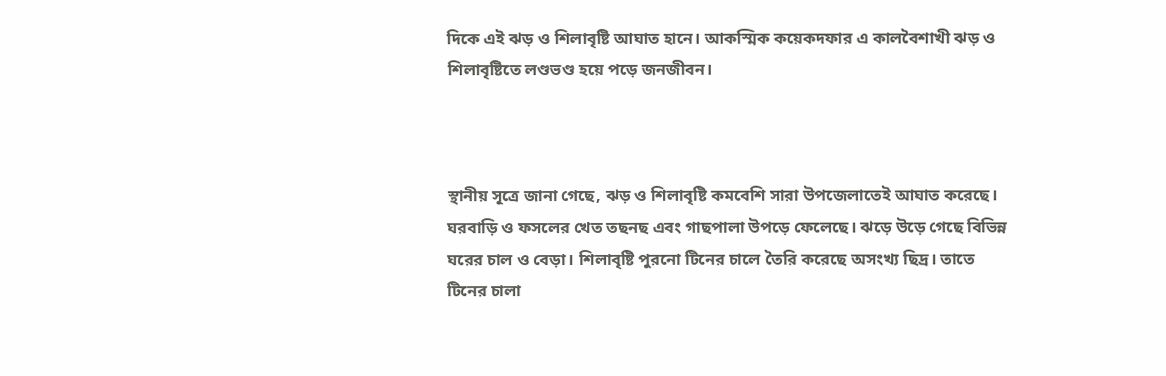দিকে এই ঝড় ও শিলাবৃষ্টি আঘাত হানে। আকস্মিক কয়েকদফার এ কালবৈশাখী ঝড় ও শিলাবৃষ্টিতে লণ্ডভণ্ড হয়ে পড়ে জনজীবন।



স্থানীয় সূত্রে জানা গেছে, ঝড় ও শিলাবৃষ্টি কমবেশি সারা উপজেলাতেই আঘাত করেছে। ঘরবাড়ি ও ফসলের খেত তছনছ এবং গাছপালা উপড়ে ফেলেছে। ঝড়ে উড়ে গেছে বিভিন্ন ঘরের চাল ও বেড়া। শিলাবৃষ্টি পুরনো টিনের চালে তৈরি করেছে অসংখ্য ছিদ্র। তাতে টিনের চালা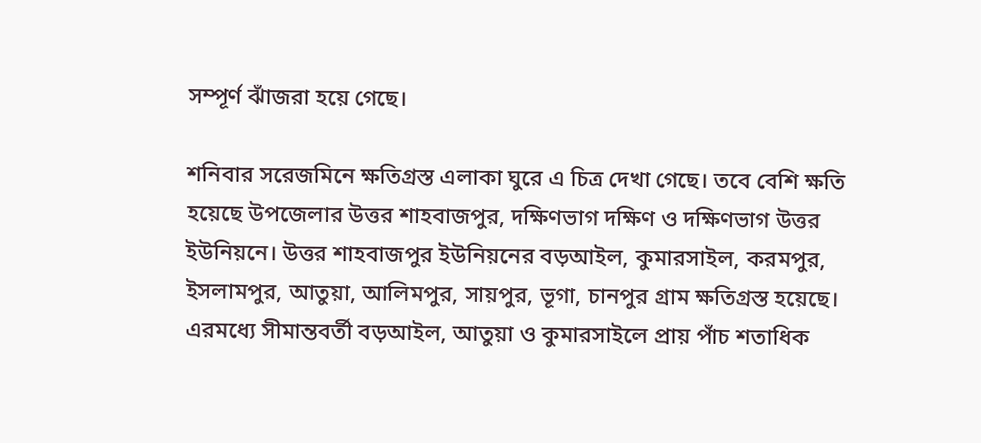সম্পূর্ণ ঝাঁজরা হয়ে গেছে।

শনিবার সরেজমিনে ক্ষতিগ্রস্ত এলাকা ঘুরে এ চিত্র দেখা গেছে। তবে বেশি ক্ষতি হয়েছে উপজেলার উত্তর শাহবাজপুর, দক্ষিণভাগ দক্ষিণ ও দক্ষিণভাগ উত্তর ইউনিয়নে। উত্তর শাহবাজপুর ইউনিয়নের বড়আইল, কুমারসাইল, করমপুর, ইসলামপুর, আতুয়া, আলিমপুর, সায়পুর, ভূগা, চানপুর গ্রাম ক্ষতিগ্রস্ত হয়েছে। এরমধ্যে সীমান্তবর্তী বড়আইল, আতুয়া ও কুমারসাইলে প্রায় পাঁচ শতাধিক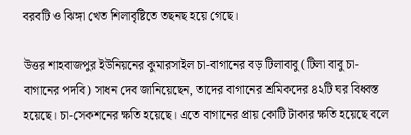বরবটি ও ঝিঙ্গা খেত শিলাবৃষ্টিতে তছনছ হয়ে গেছে।

উত্তর শাহবাজপুর ইউনিয়নের কুমারসাইল চা-বাগানের বড় টিলাবাবু (টিলা বাবু চা-বাগানের পদবি) সাধন দেব জানিয়েছেন, তাদের বাগানের শ্রমিকদের ৪২টি ঘর বিধ্বস্ত হয়েছে। চা-সেকশনের ক্ষতি হয়েছে। এতে বাগানের প্রায় কোটি টাকার ক্ষতি হয়েছে বলে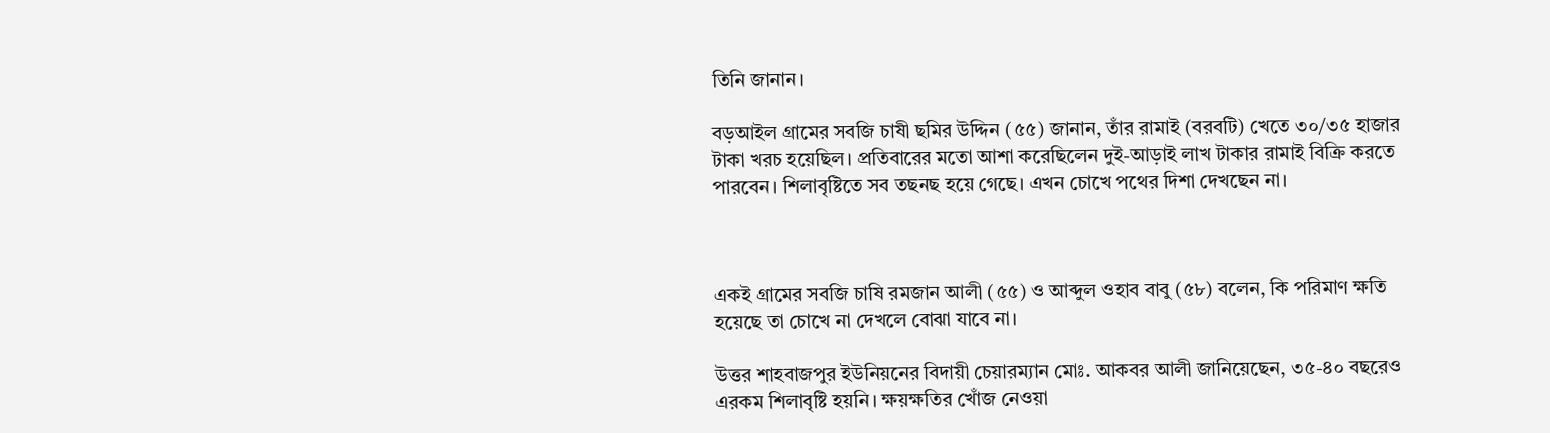তিনি জানান।

বড়আইল গ্রামের সবজি চাষী ছমির উদ্দিন (৫৫) জানান, তাঁর রামাই (বরবটি) খেতে ৩০/৩৫ হাজার টাকা খরচ হয়েছিল। প্রতিবারের মতো আশা করেছিলেন দুই-আড়াই লাখ টাকার রামাই বিক্রি করতে পারবেন। শিলাবৃষ্টিতে সব তছনছ হয়ে গেছে। এখন চোখে পথের দিশা দেখছেন না।



একই গ্রামের সবজি চাষি রমজান আলী (৫৫) ও আব্দুল ওহাব বাবু (৫৮) বলেন, কি পরিমাণ ক্ষতি হয়েছে তা চোখে না দেখলে বোঝা যাবে না।

উত্তর শাহবাজপুর ইউনিয়নের বিদায়ী চেয়ারম্যান মোঃ. আকবর আলী জানিয়েছেন, ৩৫-৪০ বছরেও এরকম শিলাবৃষ্টি হয়নি। ক্ষয়ক্ষতির খোঁজ নেওয়া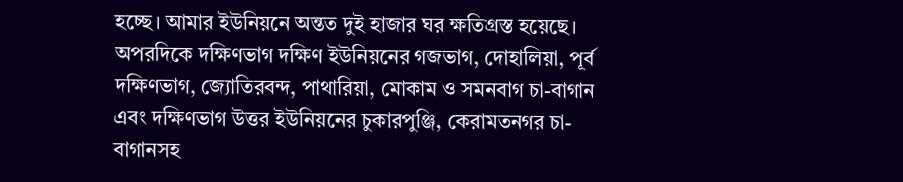হচ্ছে। আমার ইউনিয়নে অন্তত দুই হাজার ঘর ক্ষতিগ্রস্ত হয়েছে।
অপরদিকে দক্ষিণভাগ দক্ষিণ ইউনিয়নের গজভাগ, দোহালিয়া, পূর্ব দক্ষিণভাগ, জ্যোতিরবন্দ, পাথারিয়া, মোকাম ও সমনবাগ চা-বাগান এবং দক্ষিণভাগ উত্তর ইউনিয়নের চুকারপুঞ্জি, কেরামতনগর চা-বাগানসহ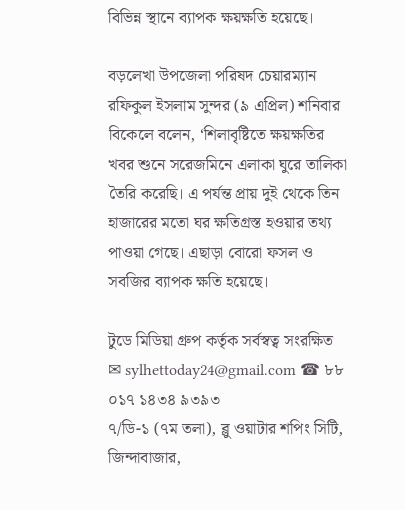বিভিন্ন স্থানে ব্যাপক ক্ষয়ক্ষতি হয়েছে।

বড়লেখা উপজেলা পরিষদ চেয়ারম্যান রফিকুল ইসলাম সুন্দর (৯ এপ্রিল) শনিবার বিকেলে বলেন, ‘শিলাবৃষ্টিতে ক্ষয়ক্ষতির খবর শুনে সরেজমিনে এলাকা ঘুরে তালিকা তৈরি করেছি। এ পর্যন্ত প্রায় দুই থেকে তিন হাজারের মতো ঘর ক্ষতিগ্রস্ত হওয়ার তথ্য পাওয়া গেছে। এছাড়া বোরো ফসল ও সবজির ব্যাপক ক্ষতি হয়েছে।

টুডে মিডিয়া গ্রুপ কর্তৃক সর্বস্বত্ব সংরক্ষিত
✉ sylhettoday24@gmail.com ☎ ৮৮ ০১৭ ১৪৩৪ ৯৩৯৩
৭/ডি-১ (৭ম তলা), ব্লু ওয়াটার শপিং সিটি,
জিন্দাবাজার,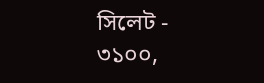সিলেট - ৩১০০,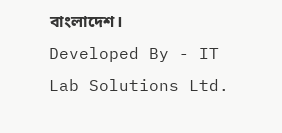বাংলাদেশ।
Developed By - IT Lab Solutions Ltd.